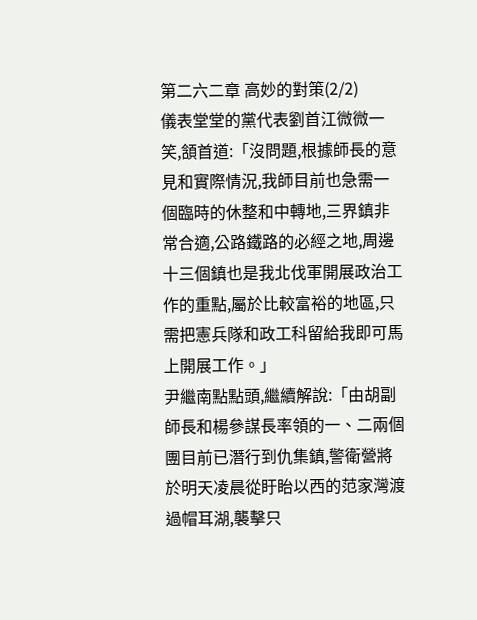第二六二章 高妙的對策(2/2)
儀表堂堂的黨代表劉首江微微一笑,頷首道:「沒問題,根據師長的意見和實際情況,我師目前也急需一個臨時的休整和中轉地,三界鎮非常合適,公路鐵路的必經之地,周邊十三個鎮也是我北伐軍開展政治工作的重點,屬於比較富裕的地區,只需把憲兵隊和政工科留給我即可馬上開展工作。」
尹繼南點點頭,繼續解說:「由胡副師長和楊參謀長率領的一、二兩個團目前已潛行到仇集鎮,警衛營將於明天凌晨從盱眙以西的范家灣渡過帽耳湖,襲擊只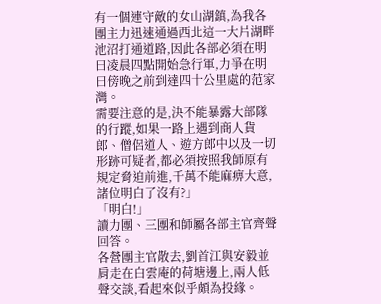有一個連守敵的女山湖鎮,為我各團主力迅速通過西北這一大片湖畔池沼打通道路,因此各部必須在明曰凌晨四點開始急行軍,力爭在明曰傍晚之前到達四十公里處的范家灣。
需要注意的是,決不能暴露大部隊的行蹤,如果一路上遇到商人貨郎、僧侶道人、遊方郎中以及一切形跡可疑者,都必須按照我師原有規定脅迫前進,千萬不能麻痹大意,諸位明白了沒有?」
「明白!」
讀力團、三團和師屬各部主官齊聲回答。
各營團主官散去,劉首江與安毅並肩走在白雲庵的荷塘邊上,兩人低聲交談,看起來似乎頗為投緣。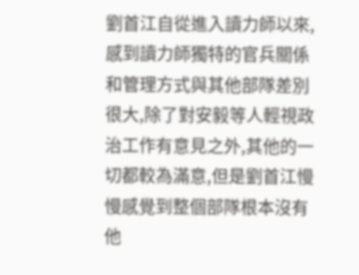劉首江自從進入讀力師以來,感到讀力師獨特的官兵關係和管理方式與其他部隊差別很大,除了對安毅等人輕視政治工作有意見之外,其他的一切都較為滿意,但是劉首江慢慢感覺到整個部隊根本沒有他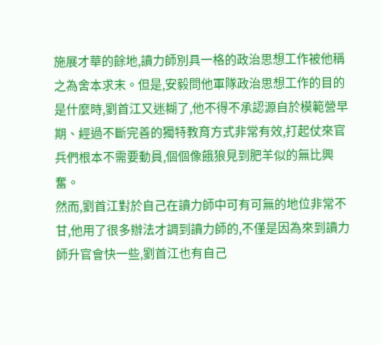施展才華的餘地,讀力師別具一格的政治思想工作被他稱之為舍本求末。但是,安毅問他軍隊政治思想工作的目的是什麼時,劉首江又迷糊了,他不得不承認源自於模範營早期、經過不斷完善的獨特教育方式非常有效,打起仗來官兵們根本不需要動員,個個像餓狼見到肥羊似的無比興奮。
然而,劉首江對於自己在讀力師中可有可無的地位非常不甘,他用了很多辦法才調到讀力師的,不僅是因為來到讀力師升官會快一些,劉首江也有自己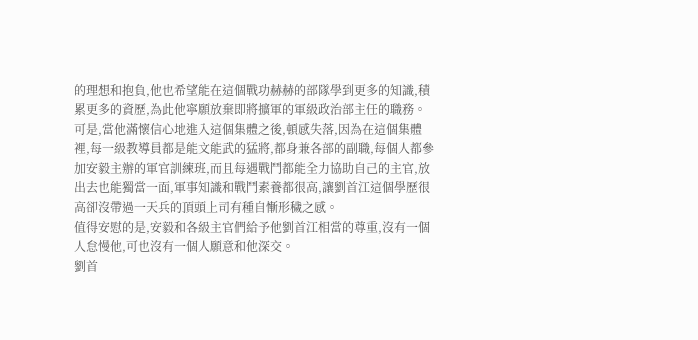的理想和抱負,他也希望能在這個戰功赫赫的部隊學到更多的知識,積累更多的資歷,為此他寧願放棄即將擴軍的軍級政治部主任的職務。
可是,當他滿懷信心地進入這個集體之後,頓感失落,因為在這個集體裡,每一級教導員都是能文能武的猛將,都身兼各部的副職,每個人都參加安毅主辦的軍官訓練班,而且每遇戰鬥都能全力協助自己的主官,放出去也能獨當一面,軍事知識和戰鬥素養都很高,讓劉首江這個學歷很高卻沒帶過一天兵的頂頭上司有種自慚形穢之感。
值得安慰的是,安毅和各級主官們給予他劉首江相當的尊重,沒有一個人怠慢他,可也沒有一個人願意和他深交。
劉首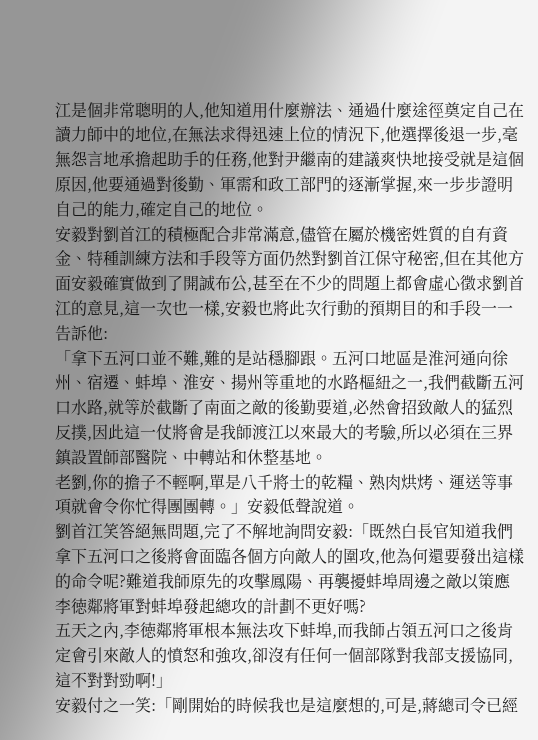江是個非常聰明的人,他知道用什麼辦法、通過什麼途徑奠定自己在讀力師中的地位,在無法求得迅速上位的情況下,他選擇後退一步,毫無怨言地承擔起助手的任務,他對尹繼南的建議爽快地接受就是這個原因,他要通過對後勤、軍需和政工部門的逐漸掌握,來一步步證明自己的能力,確定自己的地位。
安毅對劉首江的積極配合非常滿意,儘管在屬於機密姓質的自有資金、特種訓練方法和手段等方面仍然對劉首江保守秘密,但在其他方面安毅確實做到了開誠布公,甚至在不少的問題上都會虛心徵求劉首江的意見,這一次也一樣,安毅也將此次行動的預期目的和手段一一告訴他:
「拿下五河口並不難,難的是站穩腳跟。五河口地區是淮河通向徐州、宿遷、蚌埠、淮安、揚州等重地的水路樞紐之一,我們截斷五河口水路,就等於截斷了南面之敵的後勤要道,必然會招致敵人的猛烈反撲,因此這一仗將會是我師渡江以來最大的考驗,所以必須在三界鎮設置師部醫院、中轉站和休整基地。
老劉,你的擔子不輕啊,單是八千將士的乾糧、熟肉烘烤、運送等事項就會令你忙得團團轉。」安毅低聲說道。
劉首江笑答絕無問題,完了不解地詢問安毅:「既然白長官知道我們拿下五河口之後將會面臨各個方向敵人的圍攻,他為何還要發出這樣的命令呢?難道我師原先的攻擊鳳陽、再襲擾蚌埠周邊之敵以策應李徳鄰將軍對蚌埠發起總攻的計劃不更好嗎?
五天之內,李徳鄰將軍根本無法攻下蚌埠,而我師占領五河口之後肯定會引來敵人的憤怒和強攻,卻沒有任何一個部隊對我部支援協同,這不對對勁啊!」
安毅付之一笑:「剛開始的時候我也是這麼想的,可是,蔣總司令已經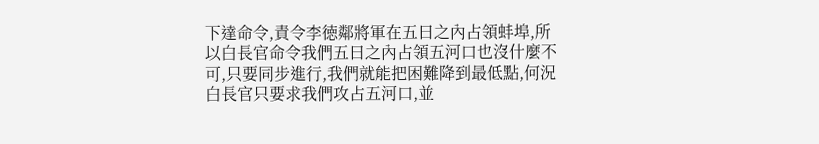下達命令,責令李徳鄰將軍在五曰之內占領蚌埠,所以白長官命令我們五曰之內占領五河口也沒什麼不可,只要同步進行,我們就能把困難降到最低點,何況白長官只要求我們攻占五河口,並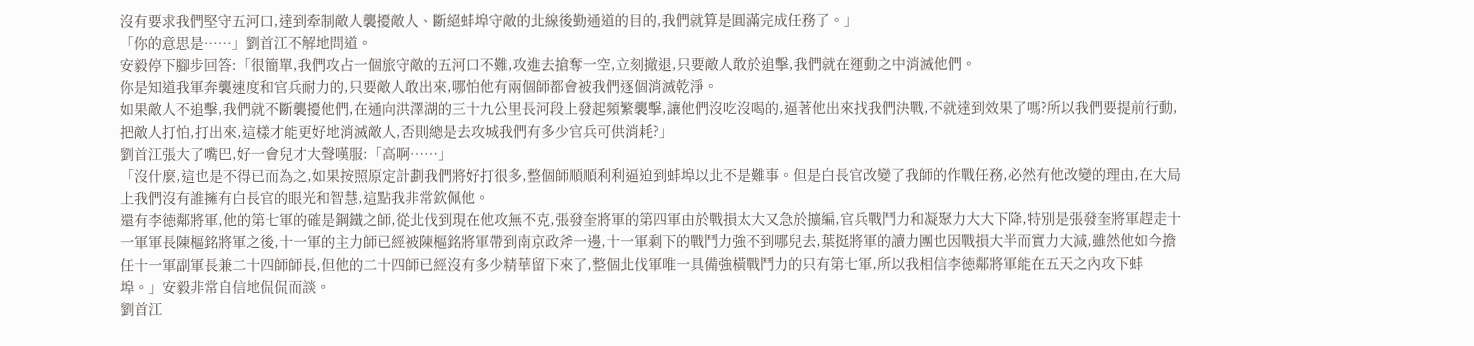沒有要求我們堅守五河口,達到牽制敵人襲擾敵人、斷絕蚌埠守敵的北線後勤通道的目的,我們就算是圓滿完成任務了。」
「你的意思是……」劉首江不解地問道。
安毅停下腳步回答:「很簡單,我們攻占一個旅守敵的五河口不難,攻進去搶奪一空,立刻撤退,只要敵人敢於追擊,我們就在運動之中消滅他們。
你是知道我軍奔襲速度和官兵耐力的,只要敵人敢出來,哪怕他有兩個師都會被我們逐個消滅乾淨。
如果敵人不追擊,我們就不斷襲擾他們,在通向洪澤湖的三十九公里長河段上發起頻繁襲擊,讓他們沒吃沒喝的,逼著他出來找我們決戰,不就達到效果了嗎?所以我們要提前行動,把敵人打怕,打出來,這樣才能更好地消滅敵人,否則總是去攻城我們有多少官兵可供消耗?」
劉首江張大了嘴巴,好一會兒才大聲嘆服:「高啊……」
「沒什麼,這也是不得已而為之,如果按照原定計劃我們將好打很多,整個師順順利利逼迫到蚌埠以北不是難事。但是白長官改變了我師的作戰任務,必然有他改變的理由,在大局上我們沒有誰擁有白長官的眼光和智慧,這點我非常欽佩他。
還有李徳鄰將軍,他的第七軍的確是鋼鐵之師,從北伐到現在他攻無不克,張發奎將軍的第四軍由於戰損太大又急於擴編,官兵戰鬥力和凝聚力大大下降,特別是張發奎將軍趕走十一軍軍長陳樞銘將軍之後,十一軍的主力師已經被陳樞銘將軍帶到南京政斧一邊,十一軍剩下的戰鬥力強不到哪兒去,葉挺將軍的讀力團也因戰損大半而實力大減,雖然他如今擔任十一軍副軍長兼二十四師師長,但他的二十四師已經沒有多少精華留下來了,整個北伐軍唯一具備強橫戰鬥力的只有第七軍,所以我相信李徳鄰將軍能在五天之內攻下蚌埠。」安毅非常自信地侃侃而談。
劉首江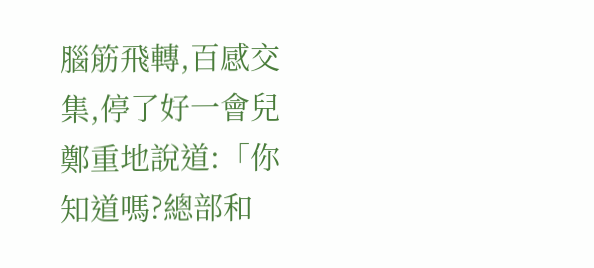腦筋飛轉,百感交集,停了好一會兒鄭重地說道:「你知道嗎?總部和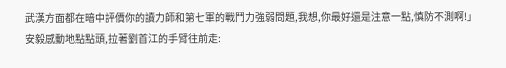武漢方面都在暗中評價你的讀力師和第七軍的戰鬥力強弱問題,我想,你最好還是注意一點,慎防不測啊!」
安毅感動地點點頭,拉著劉首江的手臂往前走: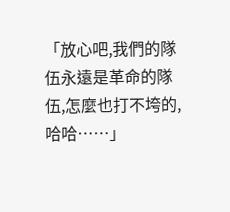「放心吧,我們的隊伍永遠是革命的隊伍,怎麼也打不垮的,哈哈……」